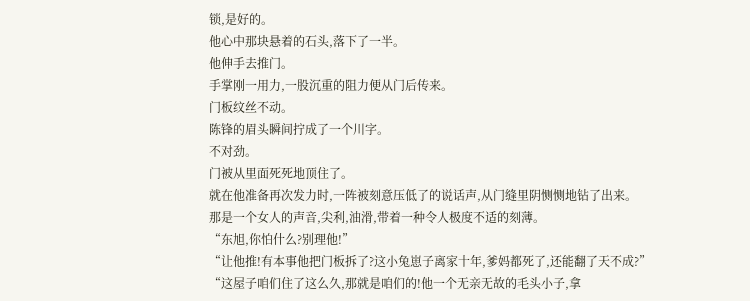锁,是好的。
他心中那块悬着的石头,落下了一半。
他伸手去推门。
手掌刚一用力,一股沉重的阻力便从门后传来。
门板纹丝不动。
陈锋的眉头瞬间拧成了一个川字。
不对劲。
门被从里面死死地顶住了。
就在他准备再次发力时,一阵被刻意压低了的说话声,从门缝里阴恻恻地钻了出来。
那是一个女人的声音,尖利,油滑,带着一种令人极度不适的刻薄。
“东旭,你怕什么?别理他!”
“让他推!有本事他把门板拆了?这小兔崽子离家十年,爹妈都死了,还能翻了天不成?”
“这屋子咱们住了这么久,那就是咱们的!他一个无亲无故的毛头小子,拿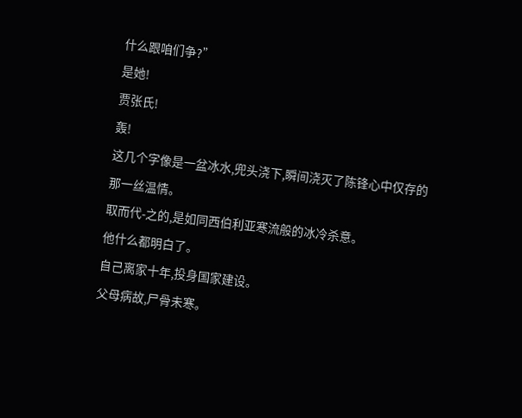什么跟咱们争?”
是她!
贾张氏!
轰!
这几个字像是一盆冰水,兜头浇下,瞬间浇灭了陈锋心中仅存的那一丝温情。
取而代-之的,是如同西伯利亚寒流般的冰冷杀意。
他什么都明白了。
自己离家十年,投身国家建设。
父母病故,尸骨未寒。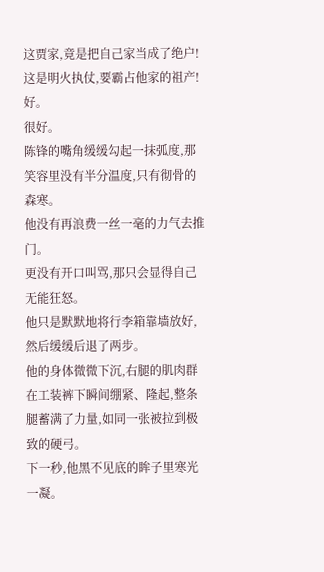这贾家,竟是把自己家当成了绝户!这是明火执仗,要霸占他家的祖产!
好。
很好。
陈锋的嘴角缓缓勾起一抹弧度,那笑容里没有半分温度,只有彻骨的森寒。
他没有再浪费一丝一毫的力气去推门。
更没有开口叫骂,那只会显得自己无能狂怒。
他只是默默地将行李箱靠墙放好,然后缓缓后退了两步。
他的身体微微下沉,右腿的肌肉群在工装裤下瞬间绷紧、隆起,整条腿蓄满了力量,如同一张被拉到极致的硬弓。
下一秒,他黑不见底的眸子里寒光一凝。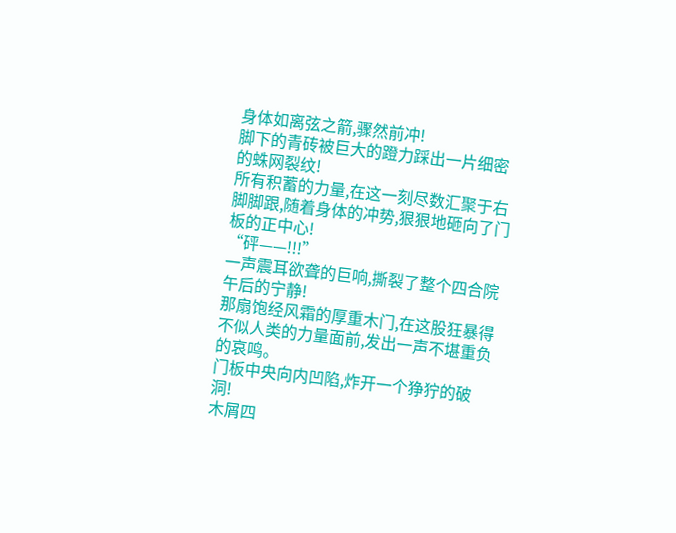身体如离弦之箭,骤然前冲!
脚下的青砖被巨大的蹬力踩出一片细密的蛛网裂纹!
所有积蓄的力量,在这一刻尽数汇聚于右脚脚跟,随着身体的冲势,狠狠地砸向了门板的正中心!
“砰——!!!”
一声震耳欲聋的巨响,撕裂了整个四合院午后的宁静!
那扇饱经风霜的厚重木门,在这股狂暴得不似人类的力量面前,发出一声不堪重负的哀鸣。
门板中央向内凹陷,炸开一个狰狞的破洞!
木屑四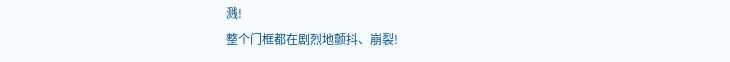溅!
整个门框都在剧烈地颤抖、崩裂!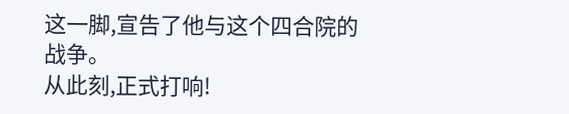这一脚,宣告了他与这个四合院的战争。
从此刻,正式打响!